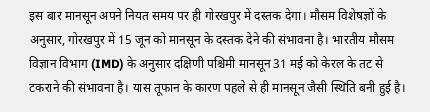इस बार मानसून अपने नियत समय पर ही गोरखपुर में दस्तक देगा। मौसम विशेषज्ञों के अनुसार, गोरखपुर में 15 जून को मानसून के दस्तक देने की संभावना है। भारतीय मौसम विज्ञान विभाग (IMD) के अनुसार दक्षिणी पश्चिमी मानसून 31 मई को केरल के तट से टकराने की संभावना है। यास तूफान के कारण पहले से ही मानसून जैसी स्थिति बनी हुई है।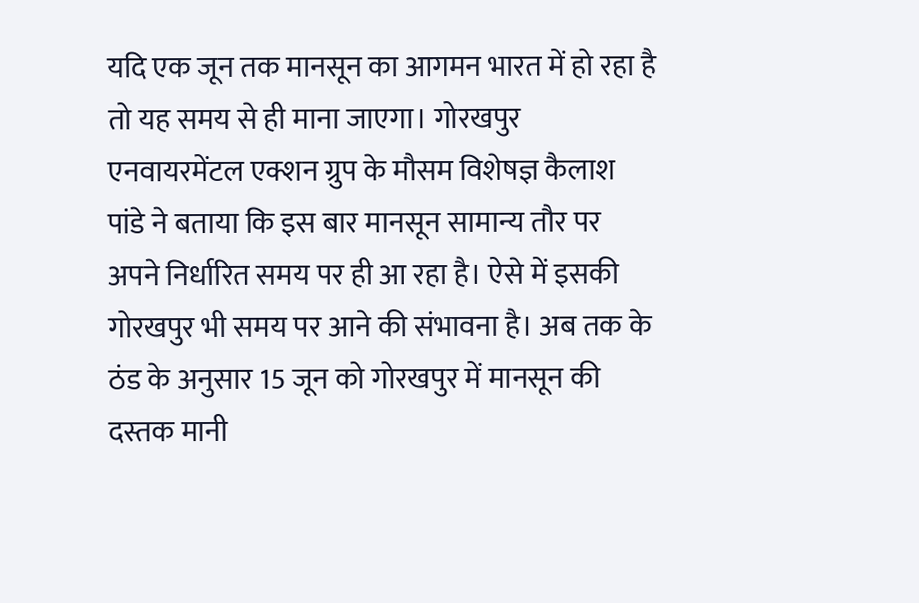यदि एक जून तक मानसून का आगमन भारत में हो रहा है तो यह समय से ही माना जाएगा। गोरखपुर एनवायरमेंटल एक्शन ग्रुप के मौसम विशेषज्ञ कैलाश पांडे ने बताया कि इस बार मानसून सामान्य तौर पर अपने निर्धारित समय पर ही आ रहा है। ऐसे में इसकी गोरखपुर भी समय पर आने की संभावना है। अब तक के ठंड के अनुसार 15 जून को गोरखपुर में मानसून की दस्तक मानी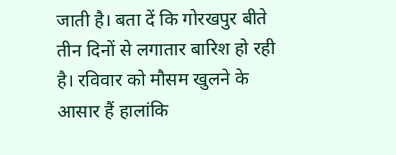जाती है। बता दें कि गोरखपुर बीते तीन दिनों से लगातार बारिश हो रही है। रविवार को मौसम खुलने के आसार हैं हालांकि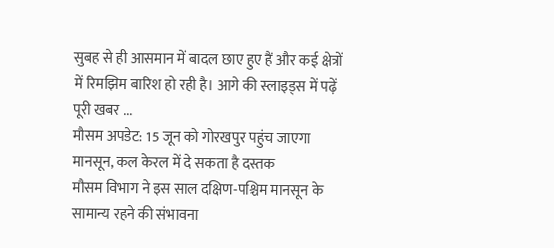सुबह से ही आसमान में बादल छाए हुए हैं और कई क्षेत्रों में रिमझिम बारिश हो रही है। आगे की स्लाइड्स में पढ़ें पूरी खबर ...
मौसम अपडेट: 15 जून को गोरखपुर पहुंच जाएगा मानसून, कल केरल में दे सकता है दस्तक
मौसम विभाग ने इस साल दक्षिण-पश्चिम मानसून के सामान्य रहने की संभावना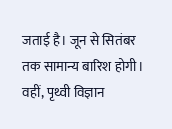जताई है। जून से सितंबर तक सामान्य बारिश होगी। वहीं, पृथ्वी विज्ञान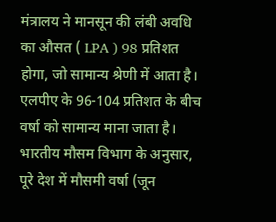मंत्रालय ने मानसून की लंबी अवधि का औसत ( LPA ) 98 प्रतिशत होगा, जो सामान्य श्रेणी में आता है।
एलपीए के 96-104 प्रतिशत के बीच वर्षा को सामान्य माना जाता है। भारतीय मौसम विभाग के अनुसार, पूरे देश में मौसमी वर्षा (जून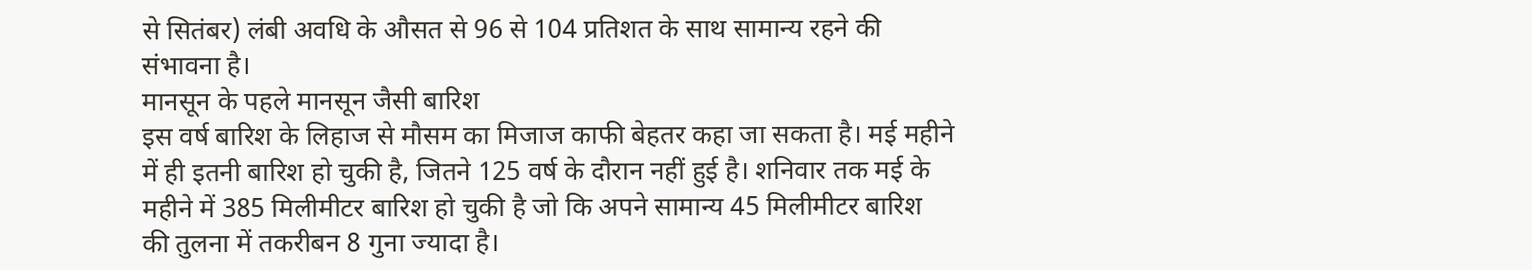से सितंबर) लंबी अवधि के औसत से 96 से 104 प्रतिशत के साथ सामान्य रहने की संभावना है।
मानसून के पहले मानसून जैसी बारिश
इस वर्ष बारिश के लिहाज से मौसम का मिजाज काफी बेहतर कहा जा सकता है। मई महीने में ही इतनी बारिश हो चुकी है, जितने 125 वर्ष के दौरान नहीं हुई है। शनिवार तक मई के महीने में 385 मिलीमीटर बारिश हो चुकी है जो कि अपने सामान्य 45 मिलीमीटर बारिश की तुलना में तकरीबन 8 गुना ज्यादा है।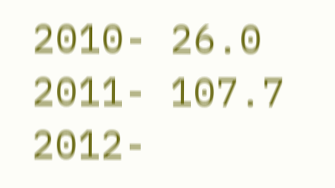2010- 26.0
2011- 107.7
2012-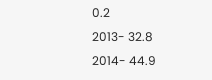0.2
2013- 32.8
2014- 44.9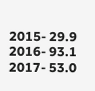2015- 29.9
2016- 93.1
2017- 53.0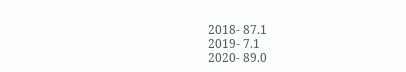2018- 87.1
2019- 7.1
2020- 89.0